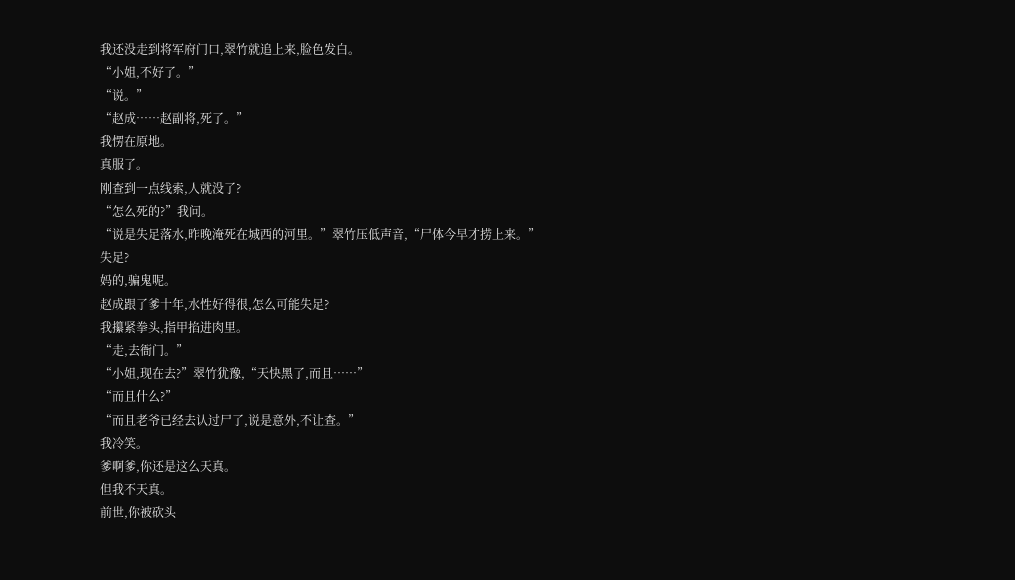我还没走到将军府门口,翠竹就追上来,脸色发白。
“小姐,不好了。”
“说。”
“赵成……赵副将,死了。”
我愣在原地。
真服了。
刚查到一点线索,人就没了?
“怎么死的?”我问。
“说是失足落水,昨晚淹死在城西的河里。”翠竹压低声音,“尸体今早才捞上来。”
失足?
妈的,骗鬼呢。
赵成跟了爹十年,水性好得很,怎么可能失足?
我攥紧拳头,指甲掐进肉里。
“走,去衙门。”
“小姐,现在去?”翠竹犹豫,“天快黑了,而且……”
“而且什么?”
“而且老爷已经去认过尸了,说是意外,不让查。”
我冷笑。
爹啊爹,你还是这么天真。
但我不天真。
前世,你被砍头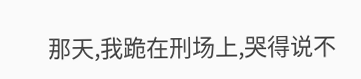那天,我跪在刑场上,哭得说不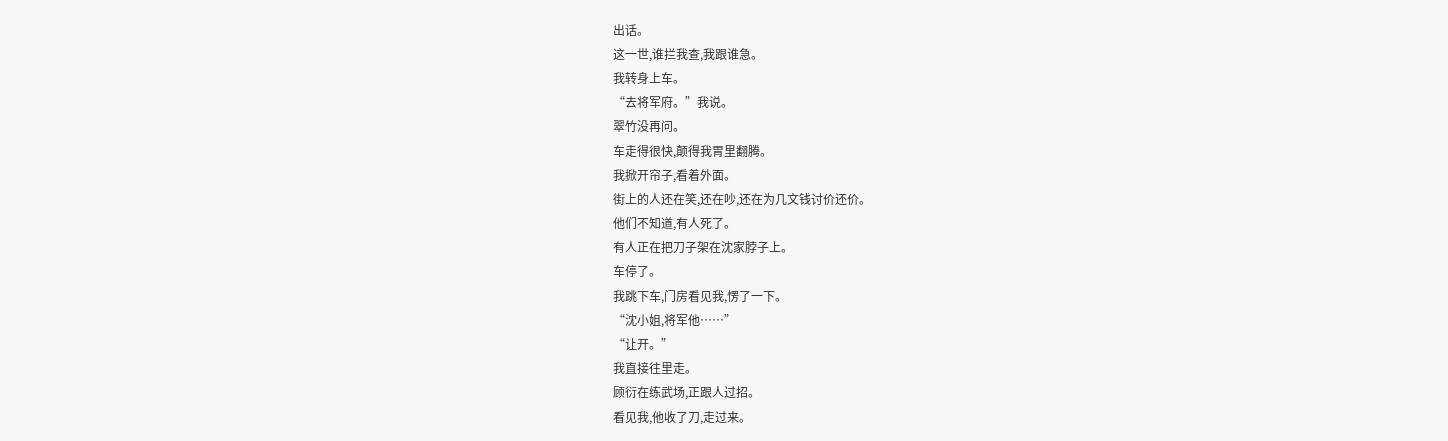出话。
这一世,谁拦我查,我跟谁急。
我转身上车。
“去将军府。”我说。
翠竹没再问。
车走得很快,颠得我胃里翻腾。
我掀开帘子,看着外面。
街上的人还在笑,还在吵,还在为几文钱讨价还价。
他们不知道,有人死了。
有人正在把刀子架在沈家脖子上。
车停了。
我跳下车,门房看见我,愣了一下。
“沈小姐,将军他……”
“让开。”
我直接往里走。
顾衍在练武场,正跟人过招。
看见我,他收了刀,走过来。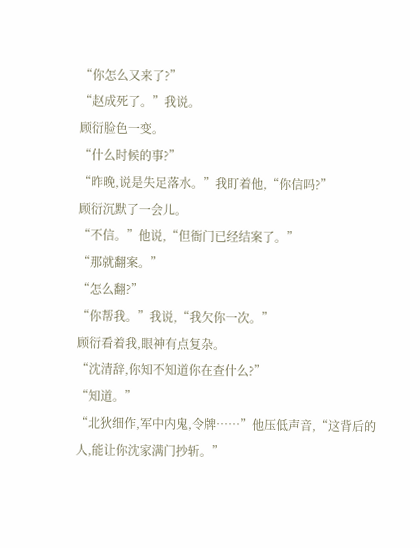“你怎么又来了?”
“赵成死了。”我说。
顾衍脸色一变。
“什么时候的事?”
“昨晚,说是失足落水。”我盯着他,“你信吗?”
顾衍沉默了一会儿。
“不信。”他说,“但衙门已经结案了。”
“那就翻案。”
“怎么翻?”
“你帮我。”我说,“我欠你一次。”
顾衍看着我,眼神有点复杂。
“沈清辞,你知不知道你在查什么?”
“知道。”
“北狄细作,军中内鬼,令牌……”他压低声音,“这背后的人,能让你沈家满门抄斩。”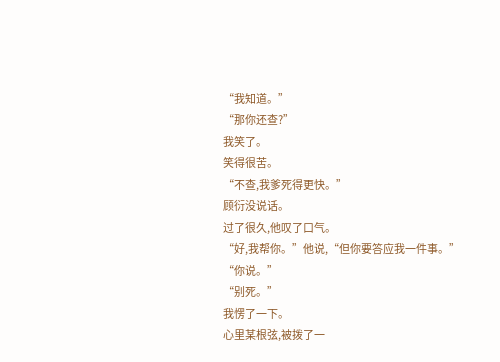“我知道。”
“那你还查?”
我笑了。
笑得很苦。
“不查,我爹死得更快。”
顾衍没说话。
过了很久,他叹了口气。
“好,我帮你。”他说,“但你要答应我一件事。”
“你说。”
“别死。”
我愣了一下。
心里某根弦,被拨了一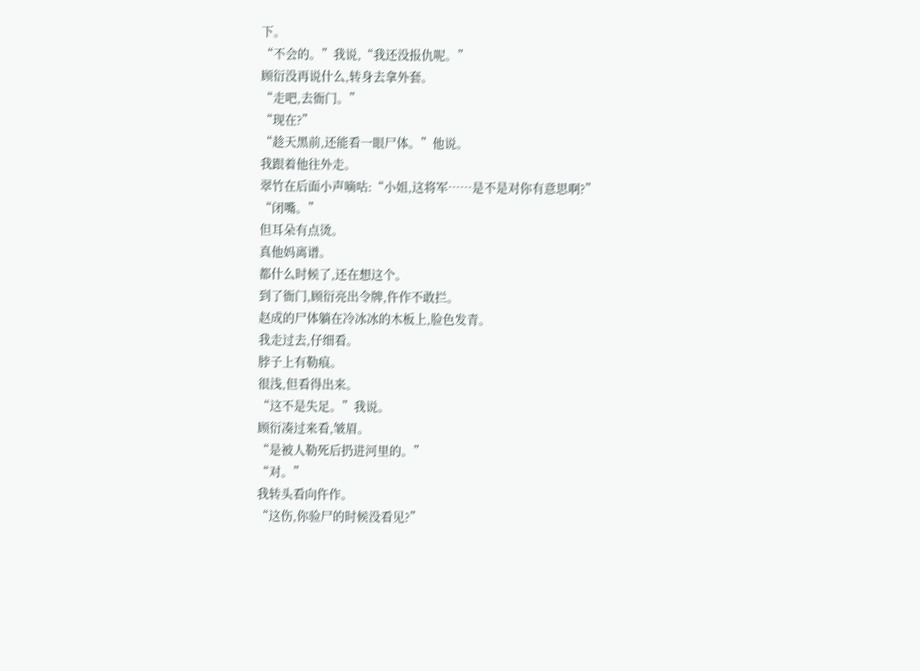下。
“不会的。”我说,“我还没报仇呢。”
顾衍没再说什么,转身去拿外套。
“走吧,去衙门。”
“现在?”
“趁天黑前,还能看一眼尸体。”他说。
我跟着他往外走。
翠竹在后面小声嘀咕:“小姐,这将军……是不是对你有意思啊?”
“闭嘴。”
但耳朵有点烫。
真他妈离谱。
都什么时候了,还在想这个。
到了衙门,顾衍亮出令牌,仵作不敢拦。
赵成的尸体躺在冷冰冰的木板上,脸色发青。
我走过去,仔细看。
脖子上有勒痕。
很浅,但看得出来。
“这不是失足。”我说。
顾衍凑过来看,皱眉。
“是被人勒死后扔进河里的。”
“对。”
我转头看向仵作。
“这伤,你验尸的时候没看见?”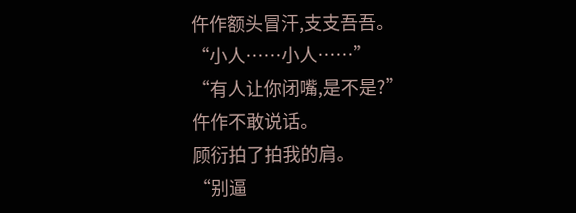仵作额头冒汗,支支吾吾。
“小人……小人……”
“有人让你闭嘴,是不是?”
仵作不敢说话。
顾衍拍了拍我的肩。
“别逼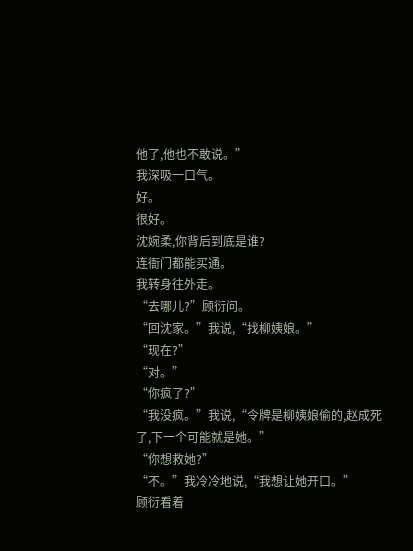他了,他也不敢说。”
我深吸一口气。
好。
很好。
沈婉柔,你背后到底是谁?
连衙门都能买通。
我转身往外走。
“去哪儿?”顾衍问。
“回沈家。”我说,“找柳姨娘。”
“现在?”
“对。”
“你疯了?”
“我没疯。”我说,“令牌是柳姨娘偷的,赵成死了,下一个可能就是她。”
“你想救她?”
“不。”我冷冷地说,“我想让她开口。”
顾衍看着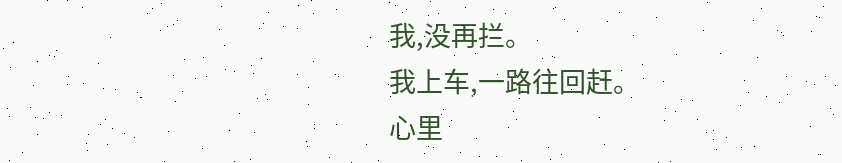我,没再拦。
我上车,一路往回赶。
心里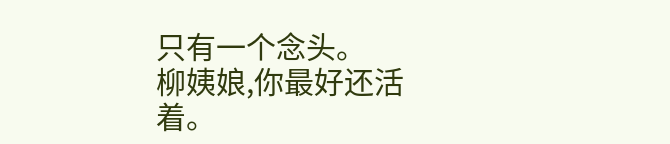只有一个念头。
柳姨娘,你最好还活着。